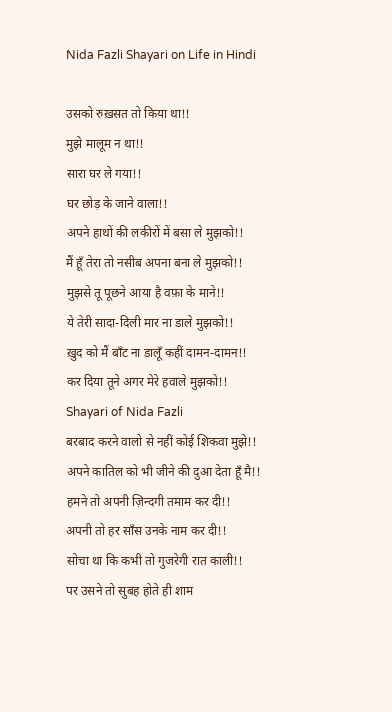Nida Fazli Shayari on Life in Hindi

उसको रुख़सत तो किया था!!
मुझे मालूम न था!!
सारा घर ले गया!!
घर छोड़ के जाने वाला!!
अपने हाथों की लकीरों में बसा ले मुझको!!
मैं हूँ तेरा तो नसीब अपना बना ले मुझको!!
मुझसे तू पूछने आया है वफ़ा के माने!!
ये तेरी सादा-दिली मार ना डाले मुझको!!
ख़ुद को मैं बाँट ना डालूँ कहीं दामन-दामन!!
कर दिया तूने अगर मेरे हवाले मुझको!!
Shayari of Nida Fazli
बरबाद करने वालो से नहीं कोई शिकवा मुझे!!
अपने कातिल को भी जीने की दुआ देता हूँ मै!!
हमने तो अपनी ज़िन्दगी तमाम कर दी!!
अपनी तो हर साँस उनके नाम कर दी!!
सोचा था कि कभी तो गुजरेगी रात काली!!
पर उसने तो सुबह होते ही शाम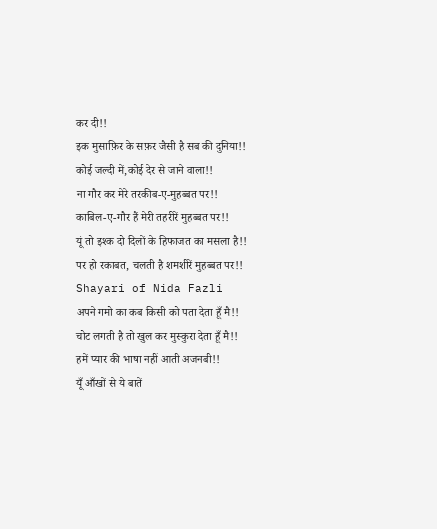कर दी!!
इक मुसाफ़िर के सफ़र जैसी है सब की दुनिया!!
कोई जल्दी में,कोई देर से जाने वाला!!
ना गौर कर मेरे तरकीब-ए-मुहब्बत पर!!
काबिल-ए-गौर हैं मेरी तहरीरें मुहब्बत पर!!
यूं तो इश्क दो दिलों के हिफाजत का मसला है!!
पर हो रकाबत, चलती है शमशीरें मुहब्बत पर!!
Shayari of Nida Fazli
अपने गमो का कब किसी को पता देता हूँ मै!!
चोट लगती है तो खुल कर मुस्कुरा देता हूँ मै!!
हमें प्यार की भाषा नहीं आती अजनबी!!
यूँ आँखों से ये बातें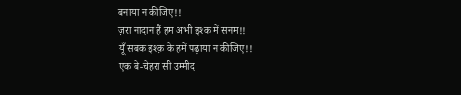बनाया न कीजिए!!
ज़रा नादान हैं हम अभी इश्क में सनम!!
यूँ सबक इश्क़ के हमें पढ़ाया न कीजिए!!
एक बे-चेहरा सी उम्मीद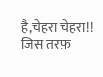है,चेहरा चेहरा!!
जिस तरफ़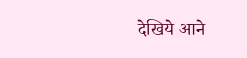देखिये आने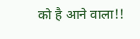को है आने वाला!!